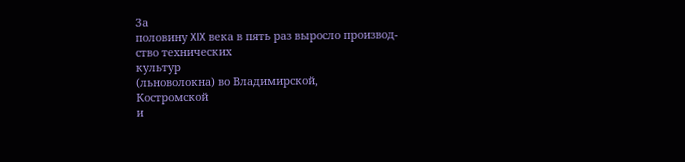За
половину XIX века в пять раз выросло производ-
ство технических
культур
(льноволокна) во Владимирской,
Костромской
и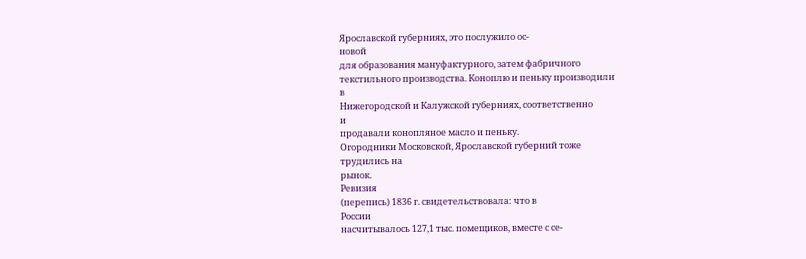Ярославской губерниях, это послужило ос-
новой
для образования мануфактурного, затем фабричного
текстильного производства. Коноплю и пеньку производили
в
Нижегородской и Калужской губерниях, соответственно
и
продавали конопляное масло и пеньку.
Огородники Московской, Ярославской губерний тоже
трудились на
рынок.
Ревизия
(перепись) 1836 г. свидетельствовала: что в
России
насчитывалось 127,1 тыс. помещиков, вместе с се-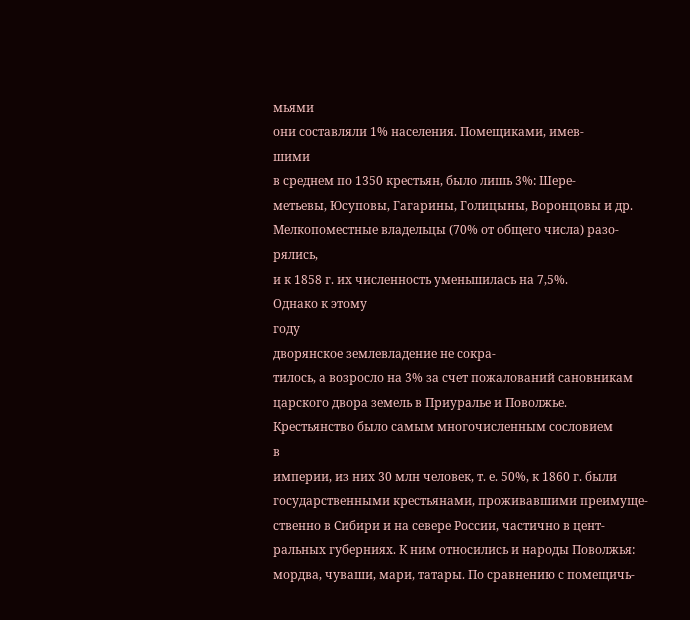мьями
они составляли 1% населения. Помещиками, имев-
шими
в среднем по 1350 крестьян, было лишь 3%: Шере-
метьевы, Юсуповы, Гагарины, Голицыны, Воронцовы и др.
Мелкопоместные владельцы (70% от общего числа) разо-
рялись,
и к 1858 г. их численность уменьшилась на 7,5%.
Однако к этому
году
дворянское землевладение не сокра-
тилось, а возросло на 3% за счет пожалований сановникам
царского двора земель в Приуралье и Поволжье.
Крестьянство было самым многочисленным сословием
в
империи, из них 30 млн человек, т. е. 50%, к 1860 г. были
государственными крестьянами, проживавшими преимуще-
ственно в Сибири и на севере России, частично в цент-
ральных губерниях. К ним относились и народы Поволжья:
мордва, чуваши, мари, татары. По сравнению с помещичь-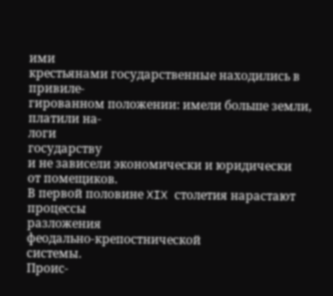ими
крестьянами государственные находились в привиле-
гированном положении: имели больше земли, платили на-
логи
государству
и не зависели экономически и юридически
от помещиков.
В первой половине XIX столетия нарастают процессы
разложения
феодально-крепостнической
системы.
Проис-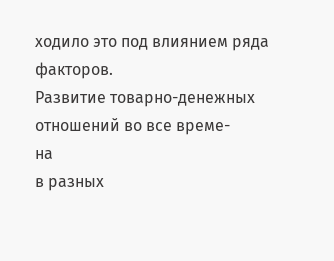ходило это под влиянием ряда факторов.
Развитие товарно-денежных отношений во все време-
на
в разных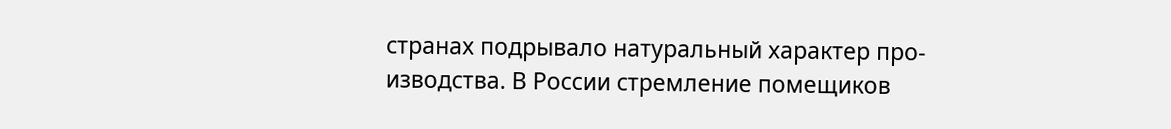странах подрывало натуральный характер про-
изводства. В России стремление помещиков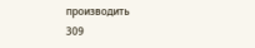производить
309